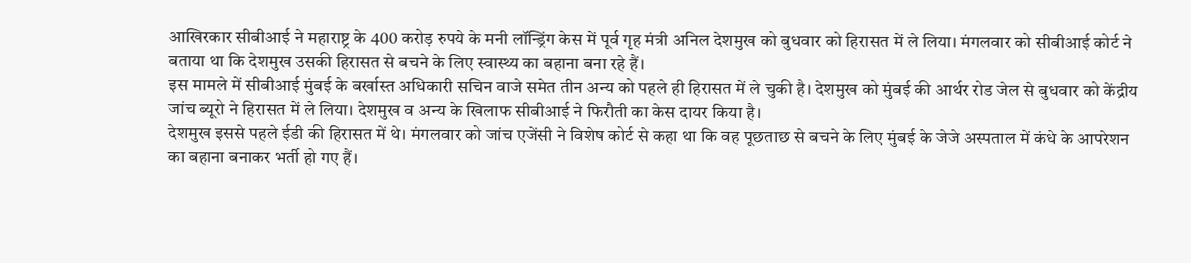आखिरकार सीबीआई ने महाराष्ट्र के 400 करोड़ रुपये के मनी लॉन्ड्रिंग केस में पूर्व गृह मंत्री अनिल देशमुख को बुधवार को हिरासत में ले लिया। मंगलवार को सीबीआई कोर्ट ने बताया था कि देशमुख उसकी हिरासत से बचने के लिए स्वास्थ्य का बहाना बना रहे हैं।
इस मामले में सीबीआई मुंबई के बर्खास्त अधिकारी सचिन वाजे समेत तीन अन्य को पहले ही हिरासत में ले चुकी है। देशमुख को मुंबई की आर्थर रोड जेल से बुधवार को केंद्रीय जांच ब्यूरो ने हिरासत में ले लिया। देशमुख व अन्य के खिलाफ सीबीआई ने फिरौती का केस दायर किया है।
देशमुख इससे पहले ईडी की हिरासत में थे। मंगलवार को जांच एजेंसी ने विशेष कोर्ट से कहा था कि वह पूछताछ से बचने के लिए मुंबई के जेजे अस्पताल में कंधे के आपरेशन का बहाना बनाकर भर्ती हो गए हैं।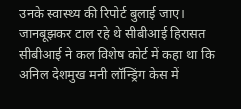उनके स्वास्थ्य की रिपोर्ट बुलाई जाए।
जानबूझकर टाल रहे थे सीबीआई हिरासत
सीबीआई ने कल विशेष कोर्ट में कहा था कि अनिल देशमुख मनी लॉन्ड्रिंग केस में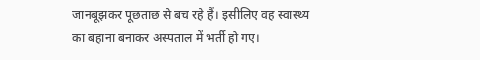जानबूझकर पूछताछ से बच रहे हैं। इसीलिए वह स्वास्थ्य का बहाना बनाकर अस्पताल में भर्ती हो गए।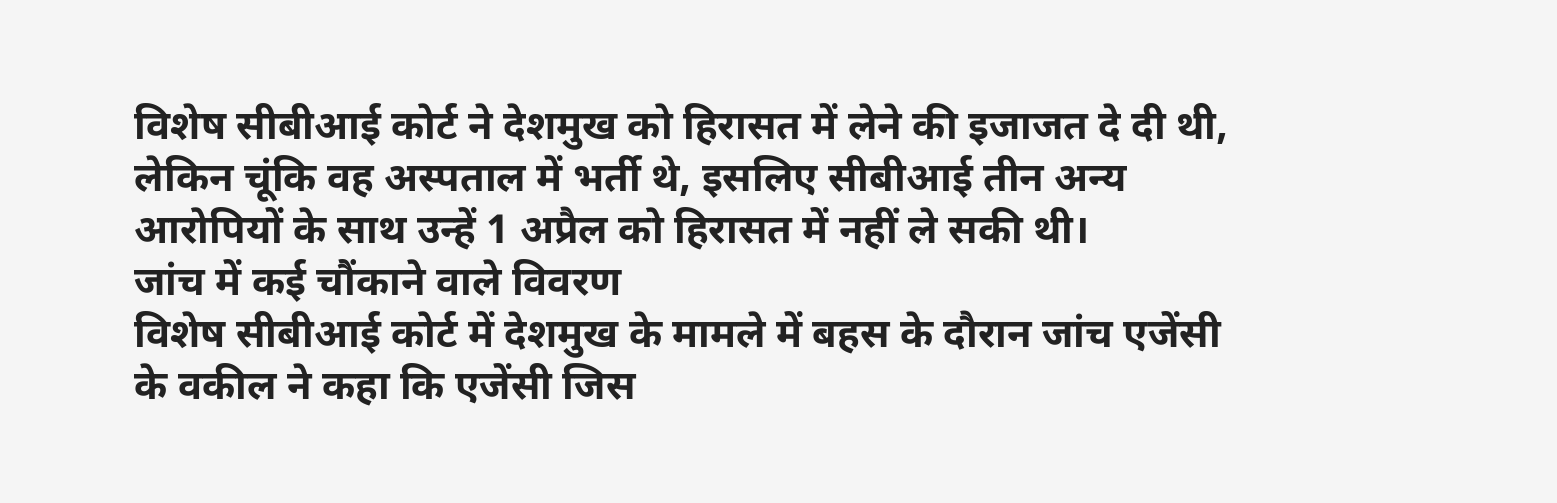विशेष सीबीआई कोर्ट ने देशमुख को हिरासत में लेने की इजाजत दे दी थी, लेकिन चूंकि वह अस्पताल में भर्ती थे, इसलिए सीबीआई तीन अन्य आरोपियों के साथ उन्हें 1 अप्रैल को हिरासत में नहीं ले सकी थी।
जांच में कई चौंकाने वाले विवरण
विशेष सीबीआई कोर्ट में देशमुख के मामले में बहस के दौरान जांच एजेंसी के वकील ने कहा कि एजेंसी जिस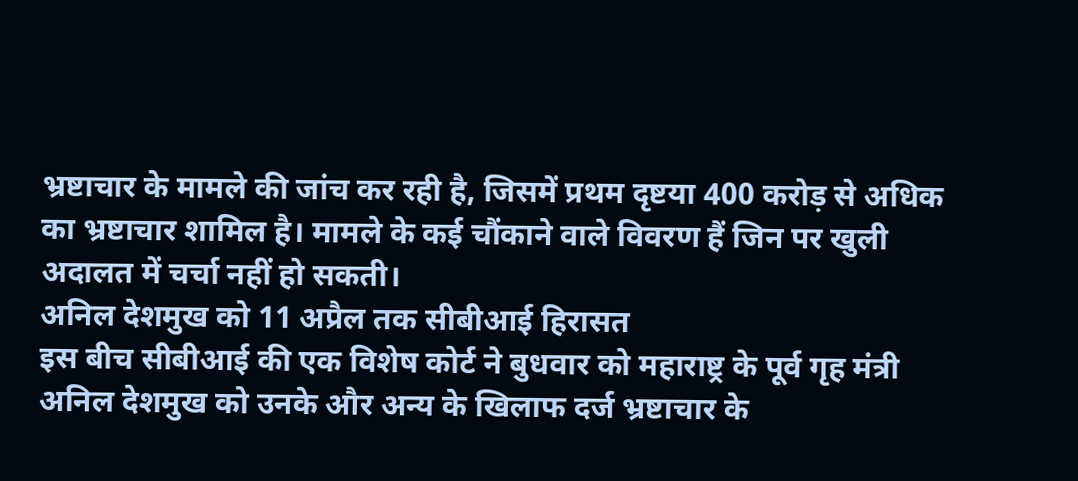भ्रष्टाचार के मामले की जांच कर रही है, जिसमें प्रथम दृष्टया 400 करोड़ से अधिक का भ्रष्टाचार शामिल है। मामले के कई चौंकाने वाले विवरण हैं जिन पर खुली अदालत में चर्चा नहीं हो सकती।
अनिल देशमुख को 11 अप्रैल तक सीबीआई हिरासत
इस बीच सीबीआई की एक विशेष कोर्ट ने बुधवार को महाराष्ट्र के पूर्व गृह मंत्री अनिल देशमुख को उनके और अन्य के खिलाफ दर्ज भ्रष्टाचार के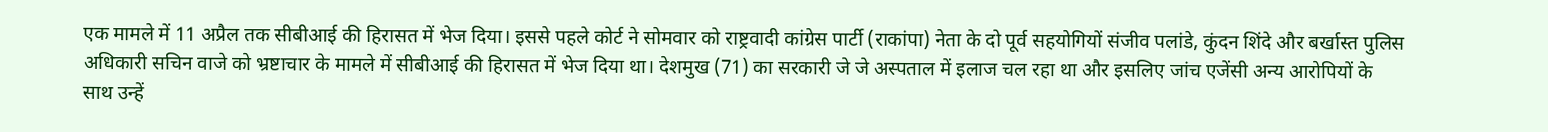एक मामले में 11 अप्रैल तक सीबीआई की हिरासत में भेज दिया। इससे पहले कोर्ट ने सोमवार को राष्ट्रवादी कांग्रेस पार्टी (राकांपा) नेता के दो पूर्व सहयोगियों संजीव पलांडे, कुंदन शिंदे और बर्खास्त पुलिस अधिकारी सचिन वाजे को भ्रष्टाचार के मामले में सीबीआई की हिरासत में भेज दिया था। देशमुख (71) का सरकारी जे जे अस्पताल में इलाज चल रहा था और इसलिए जांच एजेंसी अन्य आरोपियों के साथ उन्हें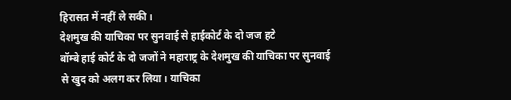हिरासत में नहीं ले सकी।
देशमुख की याचिका पर सुनवाई से हाईकोर्ट के दो जज हटे
बॉम्बे हाई कोर्ट के दो जजों ने महाराष्ट्र के देशमुख की याचिका पर सुनवाई से खुद को अलग कर लिया। याचिका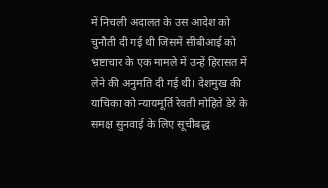में निचली अदालत के उस आदेश को चुनौती दी गई थी जिसमें सीबीआई को भ्रष्टाचार के एक मामले में उन्हें हिरासत में लेने की अनुमति दी गई थी। देशमुख की याचिका को न्यायमूर्ति रेवती मोहिते डेरे के समक्ष सुनवाई के लिए सूचीबद्ध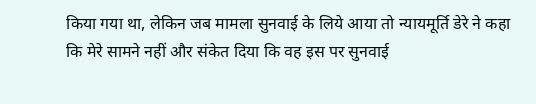किया गया था, लेकिन जब मामला सुनवाई के लिये आया तो न्यायमूर्ति डेरे ने कहा कि मेरे सामने नहीं और संकेत दिया कि वह इस पर सुनवाई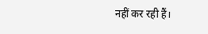नहीं कर रही हैं।